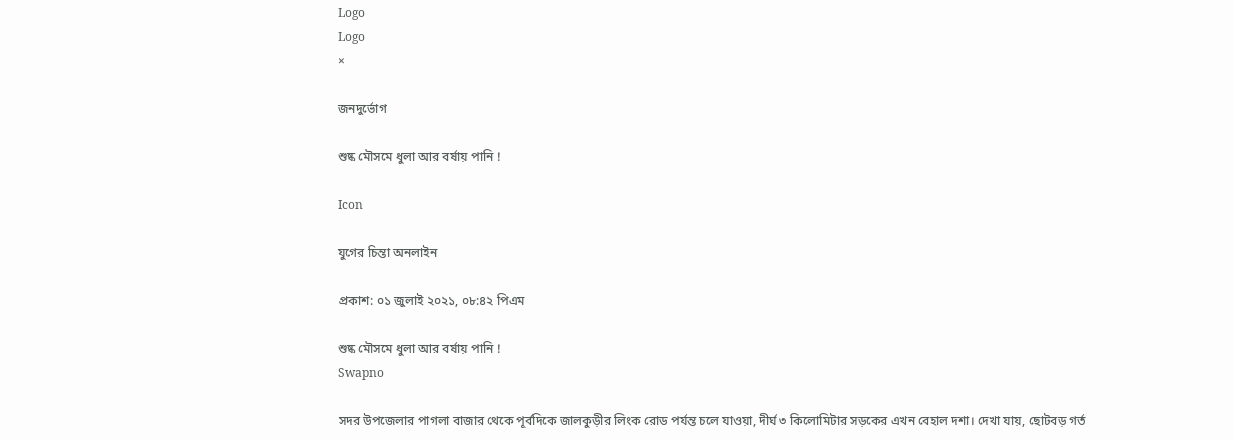Logo
Logo
×

জনদুর্ভোগ

শুষ্ক মৌসমে ধুলা আর বর্ষায় পানি !

Icon

যুগের চিন্তা অনলাইন

প্রকাশ: ০১ জুলাই ২০২১, ০৮:৪২ পিএম

শুষ্ক মৌসমে ধুলা আর বর্ষায় পানি !
Swapno

সদর উপজেলার পাগলা বাজার থেকে পূর্বদিকে জালকুড়ীর লিংক রোড পর্যন্ত চলে যাওয়া, দীর্ঘ ৩ কিলোমিটার সড়কের এখন বেহাল দশা। দেখা যায়, ছোটবড় গর্ত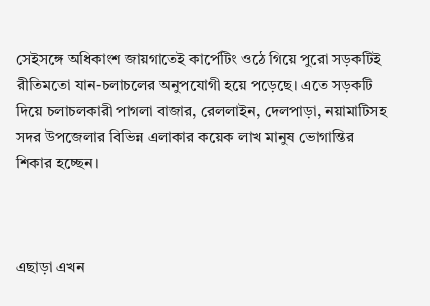সেইসঙ্গে অধিকাংশ জায়গাতেই কার্পেটিং ওঠে গিয়ে পুরো সড়কটিই রীতিমতো যান-চলাচলের অনুপযোগী হয়ে পড়েছে। এতে সড়কটি দিয়ে চলাচলকারী পাগলা বাজার, রেললাইন, দেলপাড়া, নয়ামাটিসহ সদর উপজেলার বিভিন্ন এলাকার কয়েক লাখ মানুষ ভোগান্তির শিকার হচ্ছেন।



এছাড়া এখন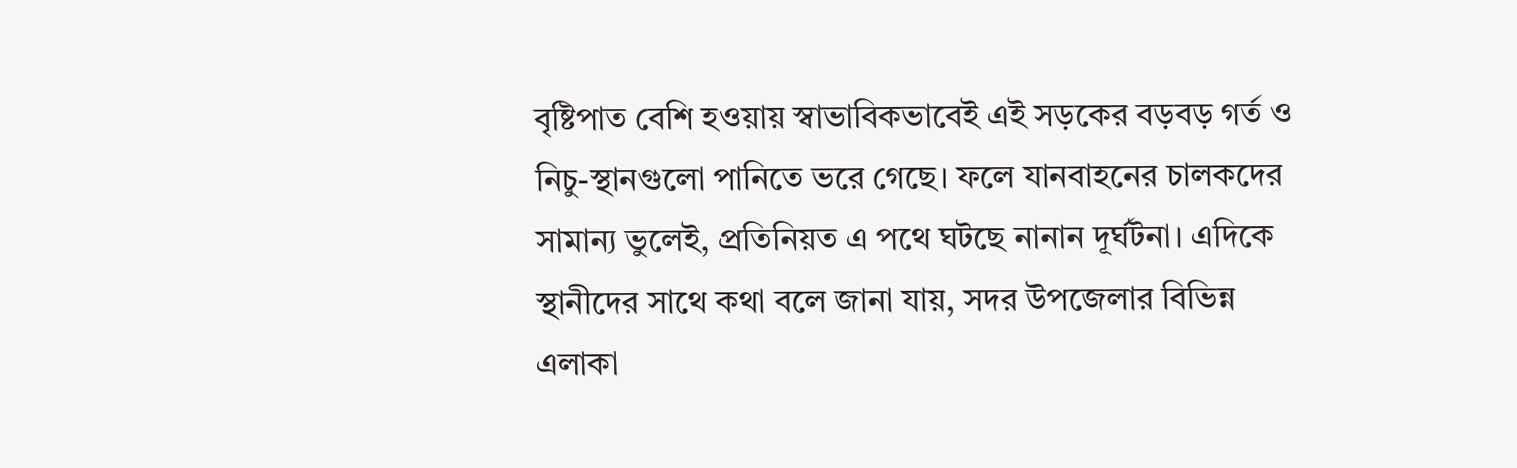বৃষ্টিপাত বেশি হওয়ায় স্বাভাবিকভাবেই এই সড়কের বড়বড় গর্ত ও নিচু-স্থানগুলো পানিতে ভরে গেছে। ফলে যানবাহনের চালকদের সামান্য ভুলেই, প্রতিনিয়ত এ পথে ঘটছে নানান দূর্ঘটনা। এদিকে স্থানীদের সাথে কথা বলে জানা যায়, সদর উপজেলার বিভিন্ন এলাকা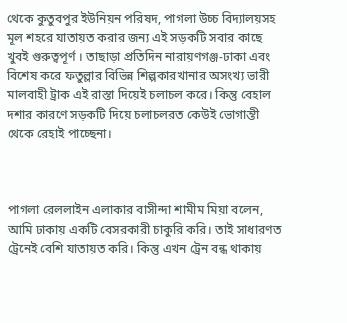থেকে কুতুবপুর ইউনিয়ন পরিষদ, পাগলা উচ্চ বিদ্যালয়সহ মূল শহরে যাতায়ত করার জন্য এই সড়কটি সবার কাছে খুবই গুরুত্বপূর্ণ । তাছাড়া প্রতিদিন নারায়ণগঞ্জ-ঢাকা এবং বিশেষ করে ফতুল্লার বিভিন্ন শিল্পকারখানার অসংখ্য ভারী মালবাহী ট্রাক এই রাস্তা দিয়েই চলাচল করে। কিন্তু বেহাল দশার কারণে সড়কটি দিয়ে চলাচলরত কেউই ভোগান্তী থেকে রেহাই পাচ্ছেনা।



পাগলা রেললাইন এলাকার বাসীন্দা শামীম মিয়া বলেন, আমি ঢাকায় একটি বেসরকারী চাকুরি করি। তাই সাধারণত ট্রেনেই বেশি যাতায়ত করি। কিন্তু এখন ট্রেন বন্ধ থাকায়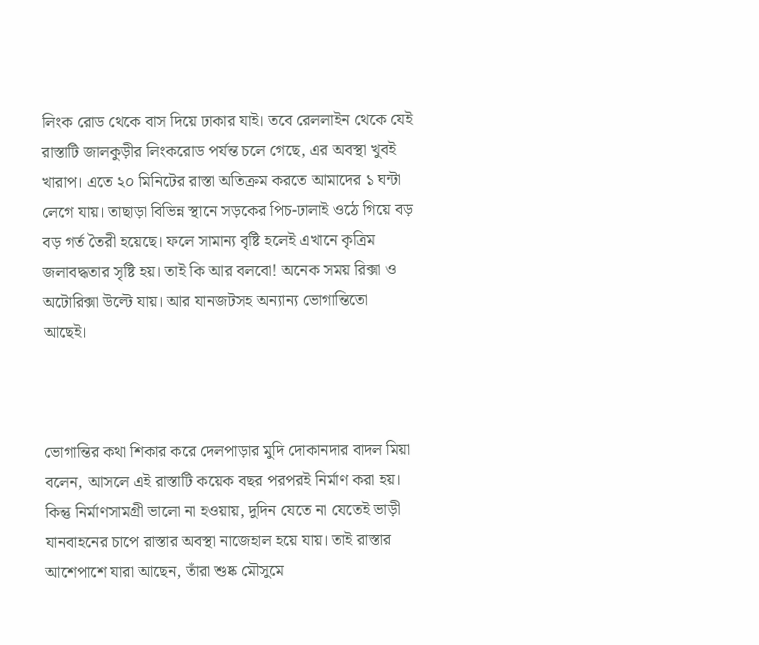লিংক রোড থেকে বাস দিয়ে ঢাকার যাই। তবে রেললাইন থেকে যেই রাস্তাটি জালকুড়ীর লিংকরোড পর্যন্ত চলে গেছে, এর অবস্থা খুবই খারাপ। এতে ২০ মিনিটের রাস্তা অতিক্রম করতে আমাদের ১ ঘন্টা লেগে যায়। তাছাড়া বিভিন্ন স্থানে সড়কের পিচ-ঢালাই ওঠে গিয়ে বড় বড় গর্ত তৈরী হয়েছে। ফলে সামান্য বৃষ্টি হলেই এখানে কৃত্রিম জলাবদ্ধতার সৃষ্টি হয়। তাই কি আর বলবো! অনেক সময় রিক্সা ও অটোরিক্সা উল্টে যায়। আর যানজটসহ অন্যান্য ভোগান্তিতো আছেই।



ভোগান্তির কথা শিকার করে দেলপাড়ার মুদি দোকানদার বাদল মিয়া বলেন, আসলে এই রাস্তাটি কয়েক বছর পরপরই নির্মাণ করা হয়। কিন্তু নির্মাণসামগ্রী ভালো না হওয়ায়, দুদিন যেতে না যেতেই ভাড়ী যানবাহনের চাপে রাস্তার অবস্থা নাজেহাল হয়ে যায়। তাই রাস্তার আশেপাশে যারা আছেন, তাঁরা শুষ্ক মৌসুমে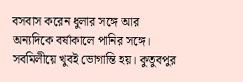বসবাস করেন ধুলার সঙ্গে আর অন্যদিকে বর্ষাকালে পানির সঙ্গে। সবমিলীয়ে খুবই ভোগান্তি হয়। কুতুবপুর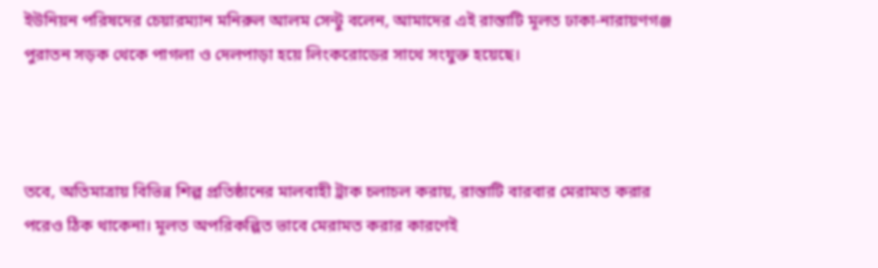ইউনিয়ন পরিষদের চেয়ারম্যান মনিরুল আলম সেন্টু বলেন, আমাদের এই রাস্তাটি মূলত ঢাকা-নারায়ণগঞ্জ পুরাতন সড়ক থেকে পাগলা ও দেলপাড়া হয়ে লিংকরোডের সাথে সংযুক্ত হয়েছে।



তবে, অতিমাত্রায় বিভিন্ন শিল্প প্রতিষ্ঠানের মালবাহী ট্রাক চলাচল করায়, রাস্তাটি বারবার মেরামত করার পরেও ঠিক থাকেনা। মূলত অপরিকল্পিত ভাবে মেরামত করার কারণেই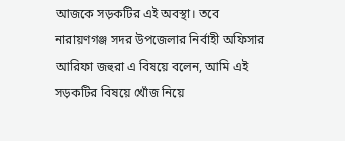আজকে সড়কটির এই অবস্থা। তবে নারায়ণগঞ্জ সদর উপজেলার নির্বাহী অফিসার আরিফা জহুরা এ বিষয়ে বলেন, আমি এই সড়কটির বিষয়ে খোঁজ নিয়ে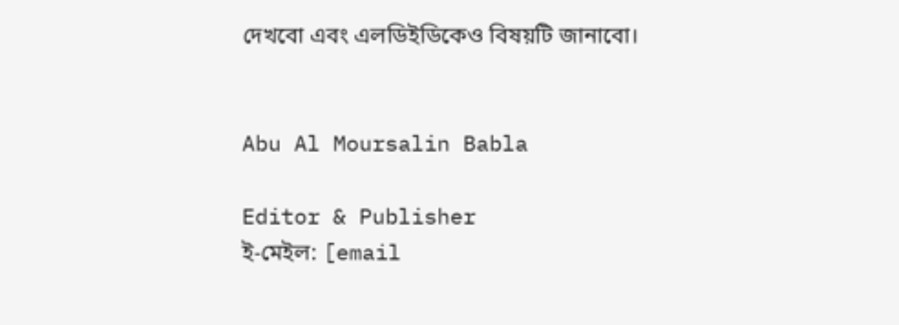দেখবো এবং এলডিইডিকেও বিষয়টি জানাবো।


Abu Al Moursalin Babla

Editor & Publisher
ই-মেইল: [email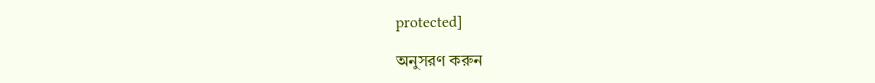protected]

অনুসরণ করুন